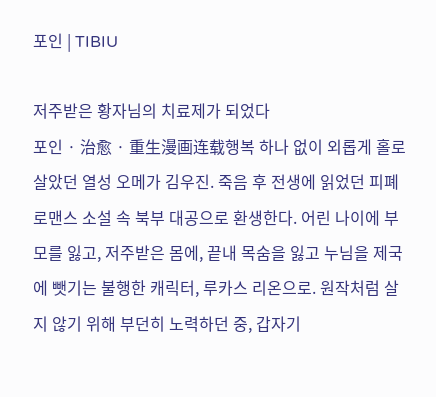포인 | TIBIU

저주받은 황자님의 치료제가 되었다
포인 · 治愈 · 重生漫画连载행복 하나 없이 외롭게 홀로 살았던 열성 오메가 김우진. 죽음 후 전생에 읽었던 피폐 로맨스 소설 속 북부 대공으로 환생한다. 어린 나이에 부모를 잃고, 저주받은 몸에, 끝내 목숨을 잃고 누님을 제국에 뺏기는 불행한 캐릭터, 루카스 리온으로. 원작처럼 살지 않기 위해 부던히 노력하던 중, 갑자기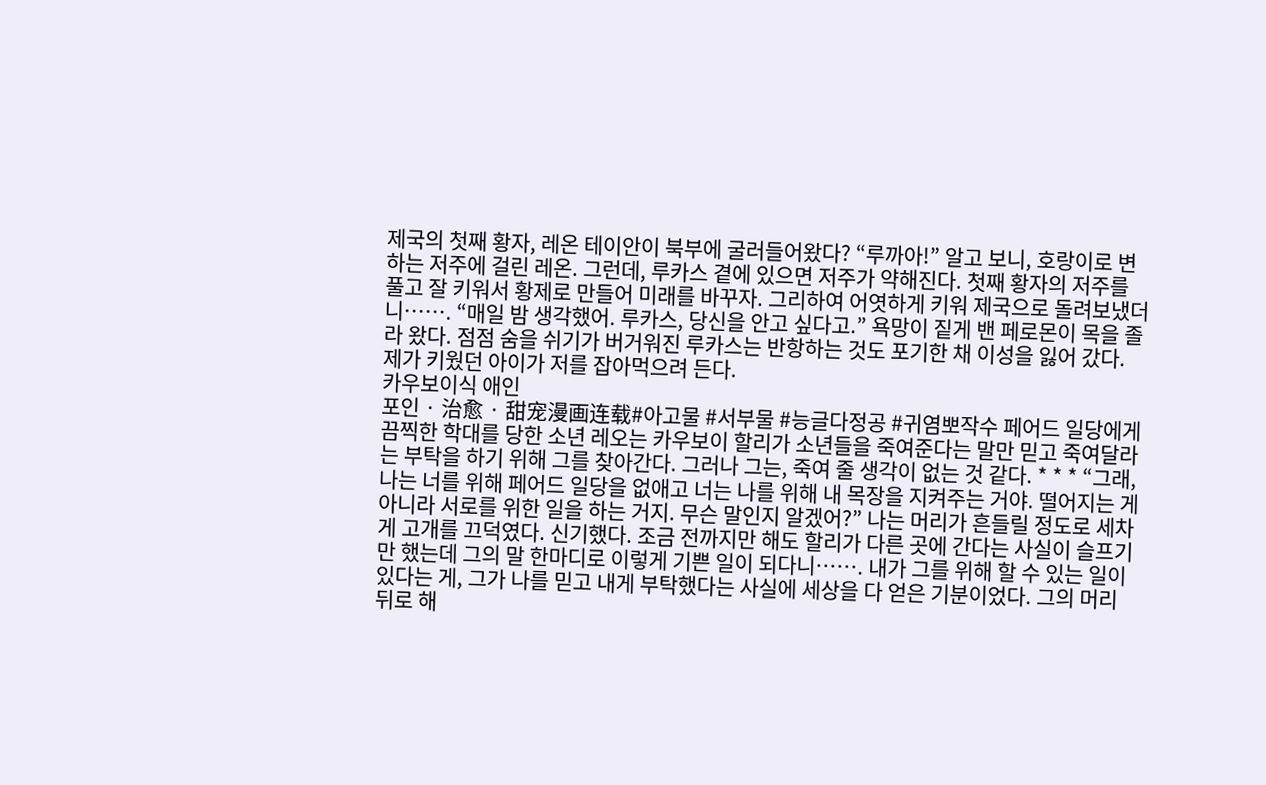제국의 첫째 황자, 레온 테이안이 북부에 굴러들어왔다? “루까아!” 알고 보니, 호랑이로 변하는 저주에 걸린 레온. 그런데, 루카스 곁에 있으면 저주가 약해진다. 첫째 황자의 저주를 풀고 잘 키워서 황제로 만들어 미래를 바꾸자. 그리하여 어엿하게 키워 제국으로 돌려보냈더니……. “매일 밤 생각했어. 루카스, 당신을 안고 싶다고.” 욕망이 짙게 밴 페로몬이 목을 졸라 왔다. 점점 숨을 쉬기가 버거워진 루카스는 반항하는 것도 포기한 채 이성을 잃어 갔다. 제가 키웠던 아이가 저를 잡아먹으려 든다.
카우보이식 애인
포인 · 治愈 · 甜宠漫画连载#아고물 #서부물 #능글다정공 #귀염뽀작수 페어드 일당에게 끔찍한 학대를 당한 소년 레오는 카우보이 할리가 소년들을 죽여준다는 말만 믿고 죽여달라는 부탁을 하기 위해 그를 찾아간다. 그러나 그는, 죽여 줄 생각이 없는 것 같다. * * * “그래, 나는 너를 위해 페어드 일당을 없애고 너는 나를 위해 내 목장을 지켜주는 거야. 떨어지는 게 아니라 서로를 위한 일을 하는 거지. 무슨 말인지 알겠어?” 나는 머리가 흔들릴 정도로 세차게 고개를 끄덕였다. 신기했다. 조금 전까지만 해도 할리가 다른 곳에 간다는 사실이 슬프기만 했는데 그의 말 한마디로 이렇게 기쁜 일이 되다니……. 내가 그를 위해 할 수 있는 일이 있다는 게, 그가 나를 믿고 내게 부탁했다는 사실에 세상을 다 얻은 기분이었다. 그의 머리 뒤로 해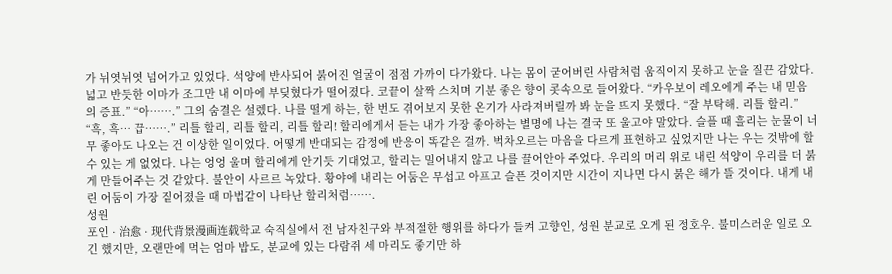가 뉘엿뉘엿 넘어가고 있었다. 석양에 반사되어 붉어진 얼굴이 점점 가까이 다가왔다. 나는 몸이 굳어버린 사람처럼 움직이지 못하고 눈을 질끈 감았다. 넓고 반듯한 이마가 조그만 내 이마에 부딪혔다가 떨어졌다. 코끝이 살짝 스치며 기분 좋은 향이 콧속으로 들어왔다. “카우보이 레오에게 주는 내 믿음의 증표.” “아…….” 그의 숨결은 설렜다. 나를 떨게 하는, 한 번도 겪어보지 못한 온기가 사라져버릴까 봐 눈을 뜨지 못했다. “잘 부탁해. 리틀 할리.” “흑, 흑… 끕…….” 리틀 할리, 리틀 할리, 리틀 할리! 할리에게서 듣는 내가 가장 좋아하는 별명에 나는 결국 또 울고야 말았다. 슬플 때 흘리는 눈물이 너무 좋아도 나오는 건 이상한 일이었다. 어떻게 반대되는 감정에 반응이 똑같은 걸까. 벅차오르는 마음을 다르게 표현하고 싶었지만 나는 우는 것밖에 할 수 있는 게 없었다. 나는 엉엉 울며 할리에게 안기듯 기대었고, 할리는 밀어내지 않고 나를 끌어안아 주었다. 우리의 머리 위로 내린 석양이 우리를 더 붉게 만들어주는 것 같았다. 불안이 사르르 녹았다. 황야에 내리는 어둠은 무섭고 아프고 슬픈 것이지만 시간이 지나면 다시 붉은 해가 뜰 것이다. 내게 내린 어둠이 가장 짙어졌을 때 마법같이 나타난 할리처럼…….
성원
포인 · 治愈 · 现代背景漫画连载학교 숙직실에서 전 남자친구와 부적절한 행위를 하다가 들켜 고향인, 성원 분교로 오게 된 정호우. 불미스러운 일로 오긴 했지만, 오랜만에 먹는 엄마 밥도, 분교에 있는 다람쥐 세 마리도 좋기만 하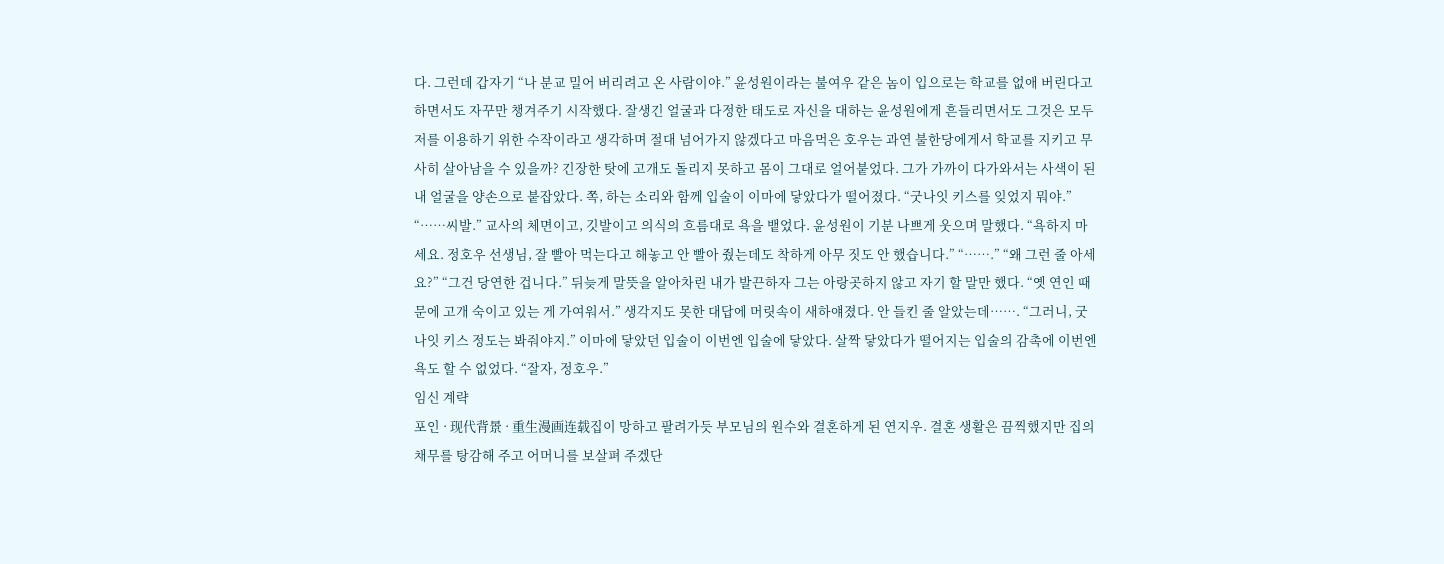다. 그런데 갑자기 “나 분교 밀어 버리려고 온 사람이야.” 윤성원이라는 불여우 같은 놈이 입으로는 학교를 없애 버린다고 하면서도 자꾸만 챙겨주기 시작했다. 잘생긴 얼굴과 다정한 태도로 자신을 대하는 윤성원에게 흔들리면서도 그것은 모두 저를 이용하기 위한 수작이라고 생각하며 절대 넘어가지 않겠다고 마음먹은 호우는 과연 불한당에게서 학교를 지키고 무사히 살아남을 수 있을까? 긴장한 탓에 고개도 돌리지 못하고 몸이 그대로 얼어붙었다. 그가 가까이 다가와서는 사색이 된 내 얼굴을 양손으로 붙잡았다. 쪽, 하는 소리와 함께 입술이 이마에 닿았다가 떨어졌다. “굿나잇 키스를 잊었지 뭐야.” “……씨발.” 교사의 체면이고, 깃발이고 의식의 흐름대로 욕을 뱉었다. 윤성원이 기분 나쁘게 웃으며 말했다. “욕하지 마세요. 정호우 선생님, 잘 빨아 먹는다고 해놓고 안 빨아 줬는데도 착하게 아무 짓도 안 했습니다.” “…….” “왜 그런 줄 아세요?” “그건 당연한 겁니다.” 뒤늦게 말뜻을 알아차린 내가 발끈하자 그는 아랑곳하지 않고 자기 할 말만 했다. “옛 연인 때문에 고개 숙이고 있는 게 가여워서.” 생각지도 못한 대답에 머릿속이 새하얘졌다. 안 들킨 줄 알았는데……. “그러니, 굿나잇 키스 정도는 봐줘야지.” 이마에 닿았던 입술이 이번엔 입술에 닿았다. 살짝 닿았다가 떨어지는 입술의 감촉에 이번엔 욕도 할 수 없었다. “잘자, 정호우.”
임신 계략
포인 · 现代背景 · 重生漫画连载집이 망하고 팔려가듯 부모님의 원수와 결혼하게 된 연지우. 결혼 생활은 끔찍했지만 집의 채무를 탕감해 주고 어머니를 보살펴 주겠단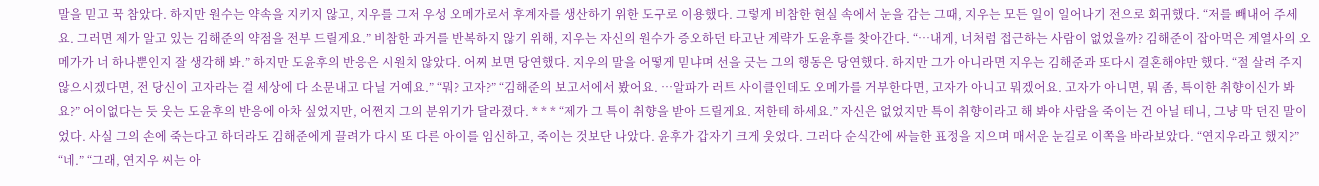말을 믿고 꾹 참았다. 하지만 원수는 약속을 지키지 않고, 지우를 그저 우성 오메가로서 후계자를 생산하기 위한 도구로 이용했다. 그렇게 비참한 현실 속에서 눈을 감는 그때, 지우는 모든 일이 일어나기 전으로 회귀했다. “저를 빼내어 주세요. 그러면 제가 알고 있는 김해준의 약점을 전부 드릴게요.” 비참한 과거를 반복하지 않기 위해, 지우는 자신의 원수가 증오하던 타고난 계략가 도윤후를 찾아간다. “…내게, 너처럼 접근하는 사람이 없었을까? 김해준이 잡아먹은 계열사의 오메가가 너 하나뿐인지 잘 생각해 봐.” 하지만 도윤후의 반응은 시원치 않았다. 어찌 보면 당연했다. 지우의 말을 어떻게 믿냐며 선을 긋는 그의 행동은 당연했다. 하지만 그가 아니라면 지우는 김해준과 또다시 결혼해야만 했다. “절 살려 주지 않으시겠다면, 전 당신이 고자라는 걸 세상에 다 소문내고 다닐 거예요.” “뭐? 고자?” “김해준의 보고서에서 봤어요. …알파가 러트 사이클인데도 오메가를 거부한다면, 고자가 아니고 뭐겠어요. 고자가 아니면, 뭐 좀, 특이한 취향이신가 봐요?” 어이없다는 듯 웃는 도윤후의 반응에 아차 싶었지만, 어쩐지 그의 분위기가 달라졌다. * * * “제가 그 특이 취향을 받아 드릴게요. 저한테 하세요.” 자신은 없었지만 특이 취향이라고 해 봐야 사람을 죽이는 건 아닐 테니, 그냥 막 던진 말이었다. 사실 그의 손에 죽는다고 하더라도 김해준에게 끌려가 다시 또 다른 아이를 임신하고, 죽이는 것보단 나았다. 윤후가 갑자기 크게 웃었다. 그러다 순식간에 싸늘한 표정을 지으며 매서운 눈길로 이쪽을 바라보았다. “연지우라고 했지?” “네.” “그래, 연지우 씨는 아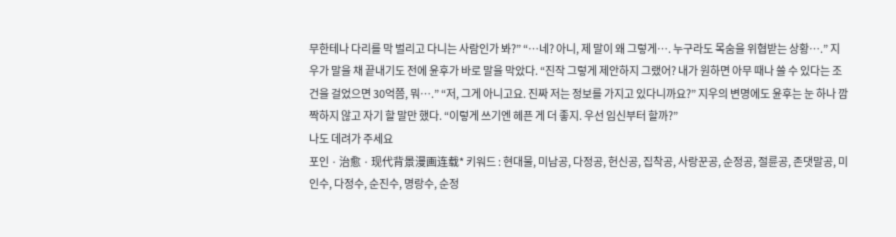무한테나 다리를 막 벌리고 다니는 사람인가 봐?” “…네? 아니, 제 말이 왜 그렇게…. 누구라도 목숨을 위협받는 상황….” 지우가 말을 채 끝내기도 전에 윤후가 바로 말을 막았다. “진작 그렇게 제안하지 그랬어? 내가 원하면 아무 때나 쓸 수 있다는 조건을 걸었으면 30억쯤, 뭐….” “저, 그게 아니고요. 진짜 저는 정보를 가지고 있다니까요?” 지우의 변명에도 윤후는 눈 하나 깜짝하지 않고 자기 할 말만 했다. “이렇게 쓰기엔 헤픈 게 더 좋지. 우선 임신부터 할까?”
나도 데려가 주세요
포인 · 治愈 · 现代背景漫画连载* 키워드 : 현대물, 미남공, 다정공, 헌신공, 집착공, 사랑꾼공, 순정공, 절륜공, 존댓말공, 미인수, 다정수, 순진수, 명랑수, 순정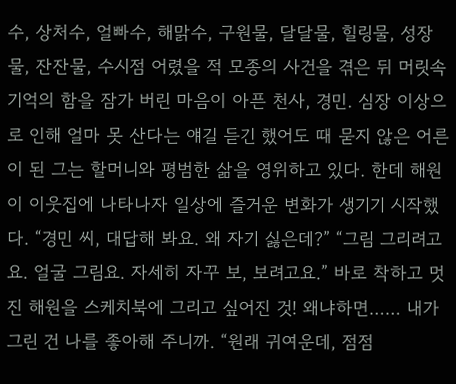수, 상처수, 얼빠수, 해맑수, 구원물, 달달물, 힐링물, 성장물, 잔잔물, 수시점 어렸을 적 모종의 사건을 겪은 뒤 머릿속 기억의 함을 잠가 버린 마음이 아픈 천사, 경민. 심장 이상으로 인해 얼마 못 산다는 얘길 듣긴 했어도 때 묻지 않은 어른이 된 그는 할머니와 평범한 삶을 영위하고 있다. 한데 해원이 이웃집에 나타나자 일상에 즐거운 변화가 생기기 시작했다. “경민 씨, 대답해 봐요. 왜 자기 싫은데?” “그림 그리려고요. 얼굴 그림요. 자세히 자꾸 보, 보려고요.” 바로 착하고 멋진 해원을 스케치북에 그리고 싶어진 것! 왜냐하면…… 내가 그린 건 나를 좋아해 주니까. “원래 귀여운데, 점점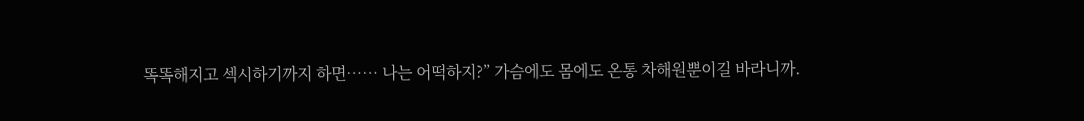똑똑해지고 섹시하기까지 하면…… 나는 어떡하지?” 가슴에도 몸에도 온통 차해원뿐이길 바라니까.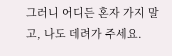그러니 어디든 혼자 가지 말고, 나도 데려가 주세요.